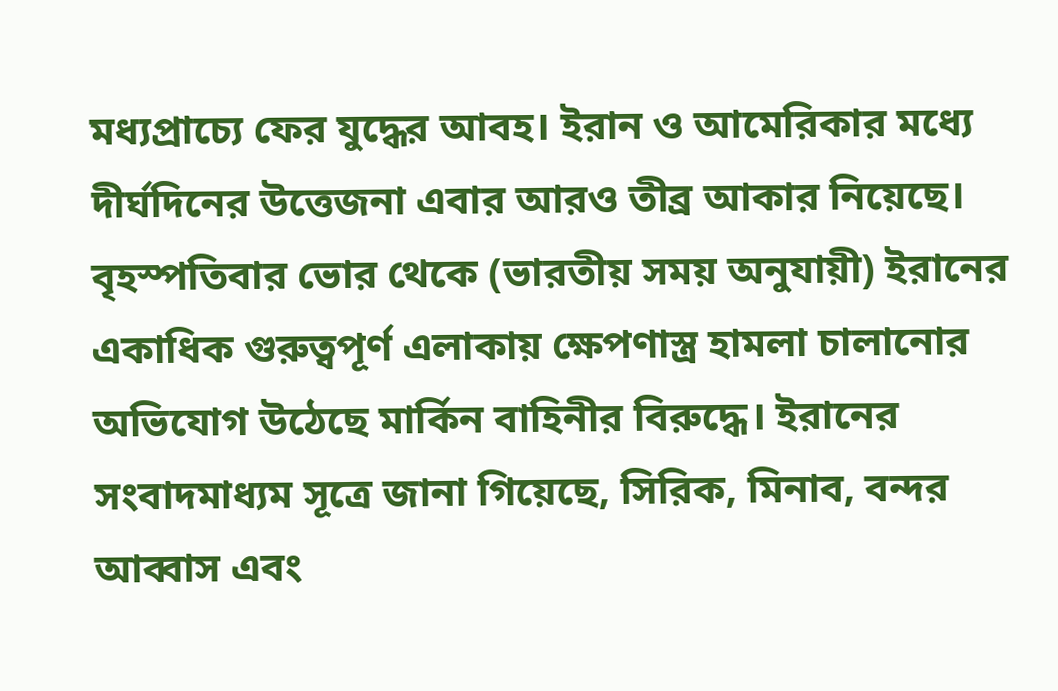মধ্যপ্রাচ্যে ফের যুদ্ধের আবহ। ইরান ও আমেরিকার মধ্যে দীর্ঘদিনের উত্তেজনা এবার আরও তীব্র আকার নিয়েছে। বৃহস্পতিবার ভোর থেকে (ভারতীয় সময় অনুযায়ী) ইরানের একাধিক গুরুত্বপূর্ণ এলাকায় ক্ষেপণাস্ত্র হামলা চালানোর অভিযোগ উঠেছে মার্কিন বাহিনীর বিরুদ্ধে। ইরানের সংবাদমাধ্যম সূত্রে জানা গিয়েছে, সিরিক, মিনাব, বন্দর আব্বাস এবং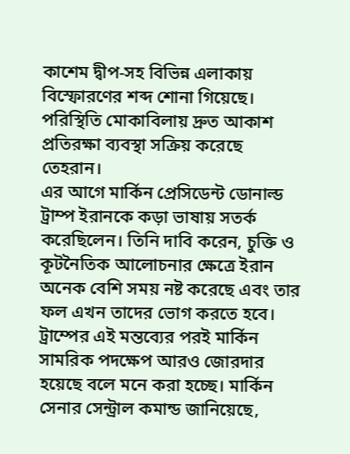কাশেম দ্বীপ-সহ বিভিন্ন এলাকায় বিস্ফোরণের শব্দ শোনা গিয়েছে। পরিস্থিতি মোকাবিলায় দ্রুত আকাশ প্রতিরক্ষা ব্যবস্থা সক্রিয় করেছে তেহরান।
এর আগে মার্কিন প্রেসিডেন্ট ডোনাল্ড ট্রাম্প ইরানকে কড়া ভাষায় সতর্ক করেছিলেন। তিনি দাবি করেন, চুক্তি ও কূটনৈতিক আলোচনার ক্ষেত্রে ইরান অনেক বেশি সময় নষ্ট করেছে এবং তার ফল এখন তাদের ভোগ করতে হবে। ট্রাম্পের এই মন্তব্যের পরই মার্কিন সামরিক পদক্ষেপ আরও জোরদার হয়েছে বলে মনে করা হচ্ছে। মার্কিন সেনার সেন্ট্রাল কমান্ড জানিয়েছে,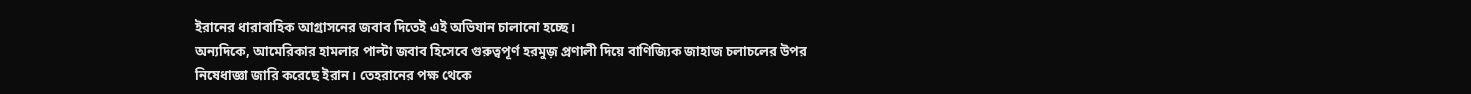ইরানের ধারাবাহিক আগ্রাসনের জবাব দিতেই এই অভিযান চালানো হচ্ছে।
অন্যদিকে, আমেরিকার হামলার পাল্টা জবাব হিসেবে গুরুত্বপূর্ণ হরমুজ় প্রণালী দিয়ে বাণিজ্যিক জাহাজ চলাচলের উপর নিষেধাজ্ঞা জারি করেছে ইরান। তেহরানের পক্ষ থেকে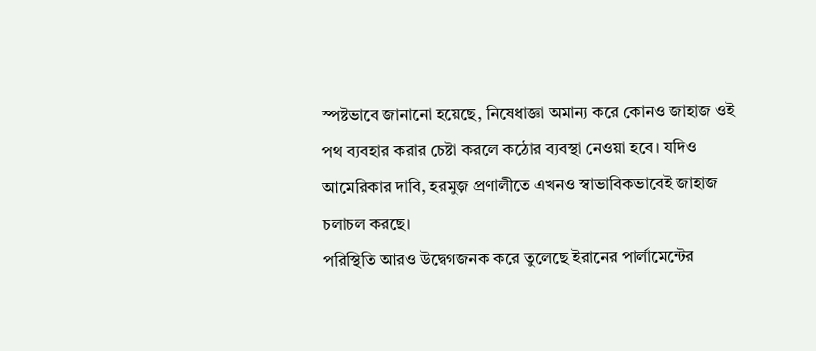স্পষ্টভাবে জানানো হয়েছে, নিষেধাজ্ঞা অমান্য করে কোনও জাহাজ ওই পথ ব্যবহার করার চেষ্টা করলে কঠোর ব্যবস্থা নেওয়া হবে। যদিও আমেরিকার দাবি, হরমুজ় প্রণালীতে এখনও স্বাভাবিকভাবেই জাহাজ চলাচল করছে।
পরিস্থিতি আরও উদ্বেগজনক করে তুলেছে ইরানের পার্লামেন্টের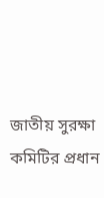জাতীয় সুরক্ষা কমিটির প্রধান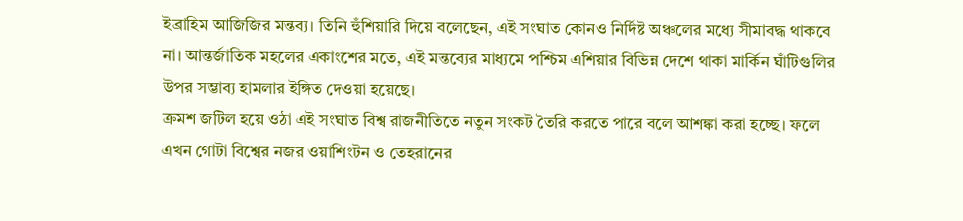ইব্রাহিম আজিজির মন্তব্য। তিনি হুঁশিয়ারি দিয়ে বলেছেন, এই সংঘাত কোনও নির্দিষ্ট অঞ্চলের মধ্যে সীমাবদ্ধ থাকবে না। আন্তর্জাতিক মহলের একাংশের মতে, এই মন্তব্যের মাধ্যমে পশ্চিম এশিয়ার বিভিন্ন দেশে থাকা মার্কিন ঘাঁটিগুলির উপর সম্ভাব্য হামলার ইঙ্গিত দেওয়া হয়েছে।
ক্রমশ জটিল হয়ে ওঠা এই সংঘাত বিশ্ব রাজনীতিতে নতুন সংকট তৈরি করতে পারে বলে আশঙ্কা করা হচ্ছে। ফলে এখন গোটা বিশ্বের নজর ওয়াশিংটন ও তেহরানের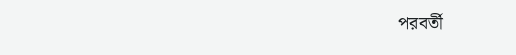পরবর্তী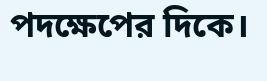পদক্ষেপের দিকে।